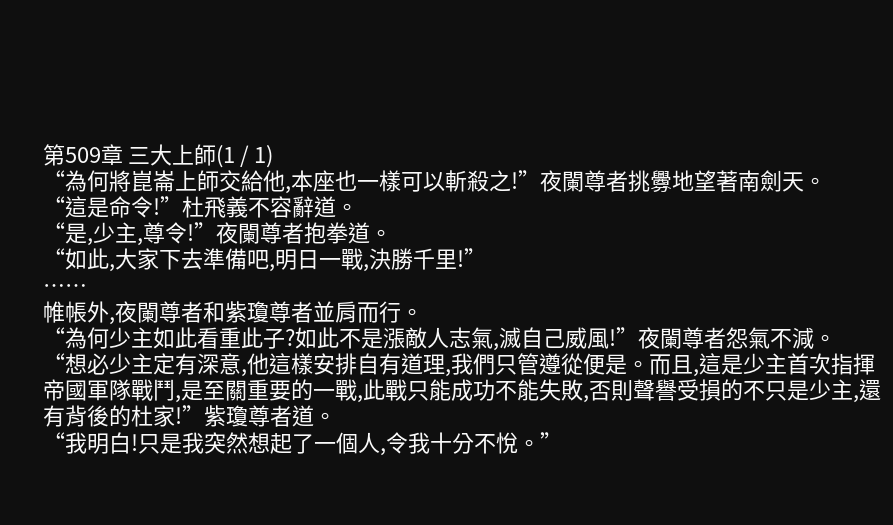第509章 三大上師(1 / 1)
“為何將崑崙上師交給他,本座也一樣可以斬殺之!”夜闌尊者挑釁地望著南劍天。
“這是命令!”杜飛義不容辭道。
“是,少主,尊令!”夜闌尊者抱拳道。
“如此,大家下去準備吧,明日一戰,決勝千里!”
……
帷帳外,夜闌尊者和紫瓊尊者並肩而行。
“為何少主如此看重此子?如此不是漲敵人志氣,滅自己威風!”夜闌尊者怨氣不減。
“想必少主定有深意,他這樣安排自有道理,我們只管遵從便是。而且,這是少主首次指揮帝國軍隊戰鬥,是至關重要的一戰,此戰只能成功不能失敗,否則聲譽受損的不只是少主,還有背後的杜家!”紫瓊尊者道。
“我明白!只是我突然想起了一個人,令我十分不悅。”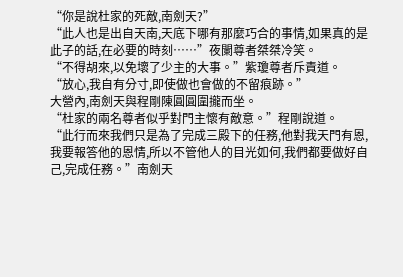“你是說杜家的死敵,南劍天?”
“此人也是出自天南,天底下哪有那麼巧合的事情,如果真的是此子的話,在必要的時刻……”夜闌尊者桀桀冷笑。
“不得胡來,以免壞了少主的大事。”紫瓊尊者斥責道。
“放心,我自有分寸,即使做也會做的不留痕跡。”
大營內,南劍天與程剛陳圓圓圍攏而坐。
“杜家的兩名尊者似乎對門主懷有敵意。”程剛說道。
“此行而來我們只是為了完成三殿下的任務,他對我天門有恩,我要報答他的恩情,所以不管他人的目光如何,我們都要做好自己,完成任務。”南劍天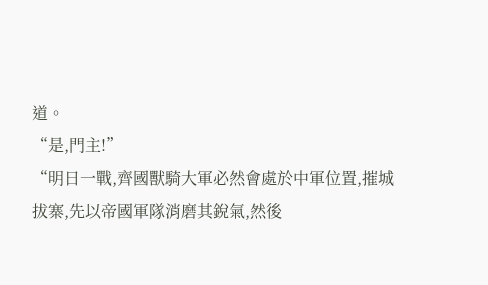道。
“是,門主!”
“明日一戰,齊國獸騎大軍必然會處於中軍位置,摧城拔寨,先以帝國軍隊消磨其銳氣,然後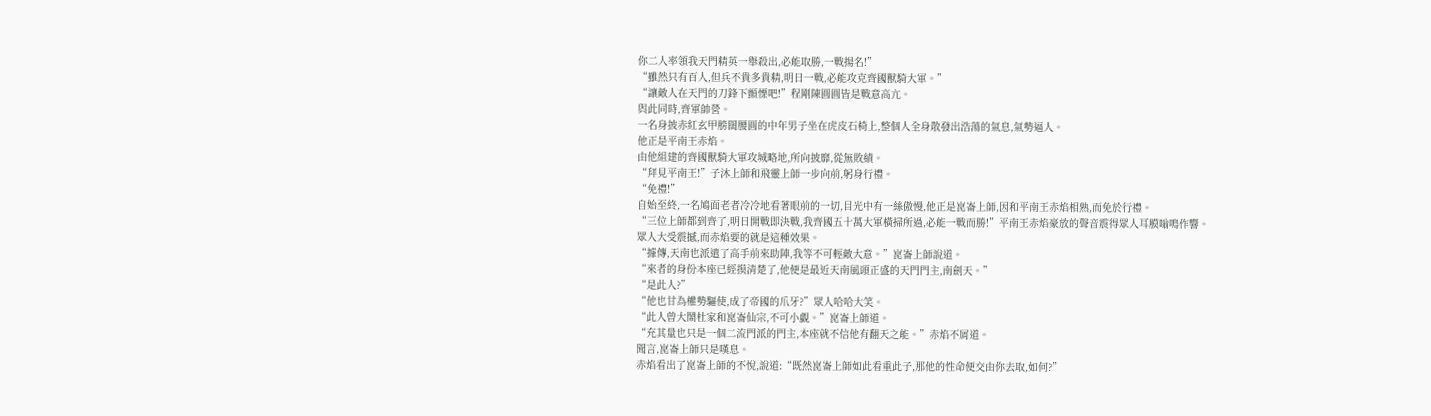你二人率領我天門精英一舉殺出,必能取勝,一戰揚名!”
“雖然只有百人,但兵不貴多貴精,明日一戰,必能攻克齊國獸騎大軍。”
“讓敵人在天門的刀鋒下顫慄吧!”程剛陳圓圓皆是戰意高亢。
與此同時,齊軍帥營。
一名身披赤紅玄甲膀闊腰圓的中年男子坐在虎皮石椅上,整個人全身散發出浩蕩的氣息,氣勢逼人。
他正是平南王赤焰。
由他組建的齊國獸騎大軍攻城略地,所向披靡,從無敗績。
“拜見平南王!”子沐上師和飛靈上師一步向前,躬身行禮。
“免禮!”
自始至終,一名鳩面老者冷冷地看著眼前的一切,目光中有一絲傲慢,他正是崑崙上師,因和平南王赤焰相熟,而免於行禮。
“三位上師都到齊了,明日開戰即決戰,我齊國五十萬大軍橫掃所過,必能一戰而勝!”平南王赤焰豪放的聲音震得眾人耳膜嗡鳴作響。
眾人大受震撼,而赤焰要的就是這種效果。
“據傳,天南也派遣了高手前來助陣,我等不可輕敵大意。”崑崙上師說道。
“來者的身份本座已經摸清楚了,他便是最近天南風頭正盛的天門門主,南劍天。”
“是此人?”
“他也甘為權勢驅使,成了帝國的爪牙?”眾人哈哈大笑。
“此人曾大鬧杜家和崑崙仙宗,不可小覷。”崑崙上師道。
“充其量也只是一個二流門派的門主,本座就不信他有翻天之能。”赤焰不屑道。
聞言,崑崙上師只是嘆息。
赤焰看出了崑崙上師的不悅,說道:“既然崑崙上師如此看重此子,那他的性命便交由你去取,如何?”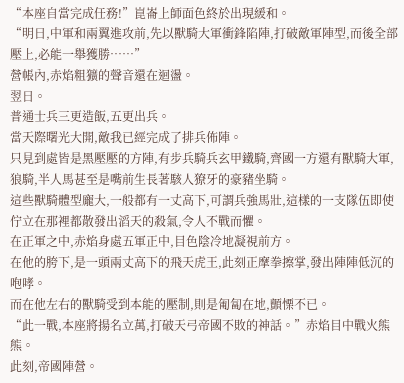“本座自當完成任務!”崑崙上師面色終於出現緩和。
“明日,中軍和兩翼進攻前,先以獸騎大軍衝鋒陷陣,打破敵軍陣型,而後全部壓上,必能一舉獲勝……”
營帳內,赤焰粗獷的聲音還在迴盪。
翌日。
普通士兵三更造飯,五更出兵。
當天際曙光大開,敵我已經完成了排兵佈陣。
只見到處皆是黑壓壓的方陣,有步兵騎兵玄甲鐵騎,齊國一方還有獸騎大軍,狼騎,半人馬甚至是嘴前生長著駭人獠牙的豪豬坐騎。
這些獸騎體型龐大,一般都有一丈高下,可謂兵強馬壯,這樣的一支隊伍即使佇立在那裡都散發出滔天的殺氣,令人不戰而懼。
在正軍之中,赤焰身處五軍正中,目色陰冷地凝視前方。
在他的胯下,是一頭兩丈高下的飛天虎王,此刻正摩拳擦掌,發出陣陣低沉的咆哮。
而在他左右的獸騎受到本能的壓制,則是匍匐在地,顫慄不已。
“此一戰,本座將揚名立萬,打破天弓帝國不敗的神話。”赤焰目中戰火熊熊。
此刻,帝國陣營。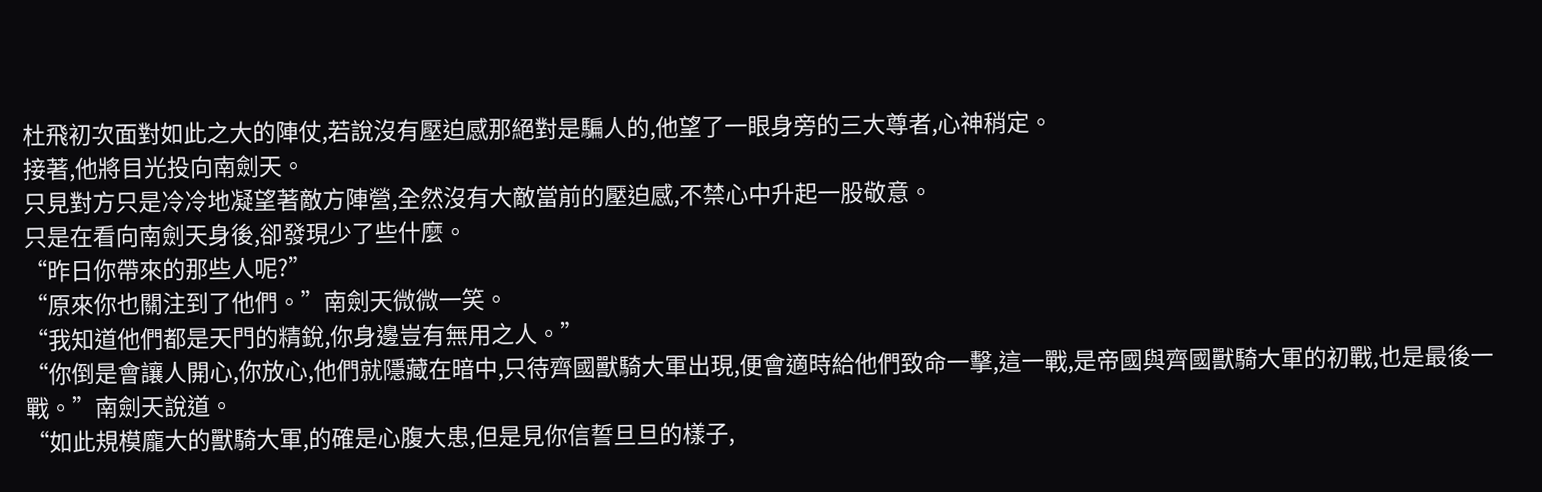杜飛初次面對如此之大的陣仗,若說沒有壓迫感那絕對是騙人的,他望了一眼身旁的三大尊者,心神稍定。
接著,他將目光投向南劍天。
只見對方只是冷冷地凝望著敵方陣營,全然沒有大敵當前的壓迫感,不禁心中升起一股敬意。
只是在看向南劍天身後,卻發現少了些什麼。
“昨日你帶來的那些人呢?”
“原來你也關注到了他們。”南劍天微微一笑。
“我知道他們都是天門的精銳,你身邊豈有無用之人。”
“你倒是會讓人開心,你放心,他們就隱藏在暗中,只待齊國獸騎大軍出現,便會適時給他們致命一擊,這一戰,是帝國與齊國獸騎大軍的初戰,也是最後一戰。”南劍天說道。
“如此規模龐大的獸騎大軍,的確是心腹大患,但是見你信誓旦旦的樣子,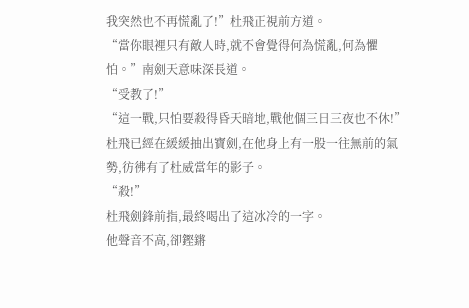我突然也不再慌亂了!”杜飛正視前方道。
“當你眼裡只有敵人時,就不會覺得何為慌亂,何為懼怕。”南劍天意味深長道。
“受教了!”
“這一戰,只怕要殺得昏天暗地,戰他個三日三夜也不休!”
杜飛已經在緩緩抽出寶劍,在他身上有一股一往無前的氣勢,彷彿有了杜威當年的影子。
“殺!”
杜飛劍鋒前指,最終喝出了這冰冷的一字。
他聲音不高,卻鏗鏘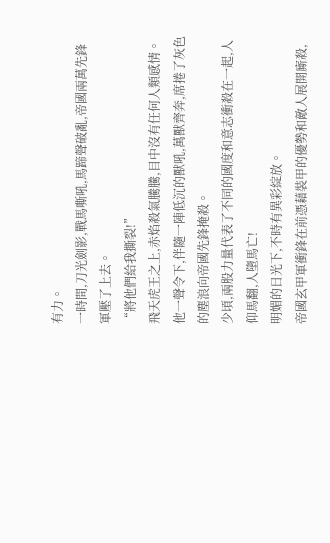有力。
一時間,刀光劍影,戰馬嘶吼,馬蹄聲破亂,帝國兩萬先鋒軍壓了上去。
“將他們給我撕裂!”
飛天虎王之上,赤焰殺氣騰騰,目中沒有任何人類感情。
他一聲令下,伴隨一陣低沉的獸吼,萬獸齊奔,席捲了灰色的塵浪向帝國先鋒掩殺。
少頃,兩股力量代表了不同的國度和意志衝殺在一起,人仰馬翻,人墮馬亡!
明媚的日光下,不時有異彩綻放。
帝國玄甲軍衝鋒在前憑藉裝甲的優勢和敵人展開廝殺,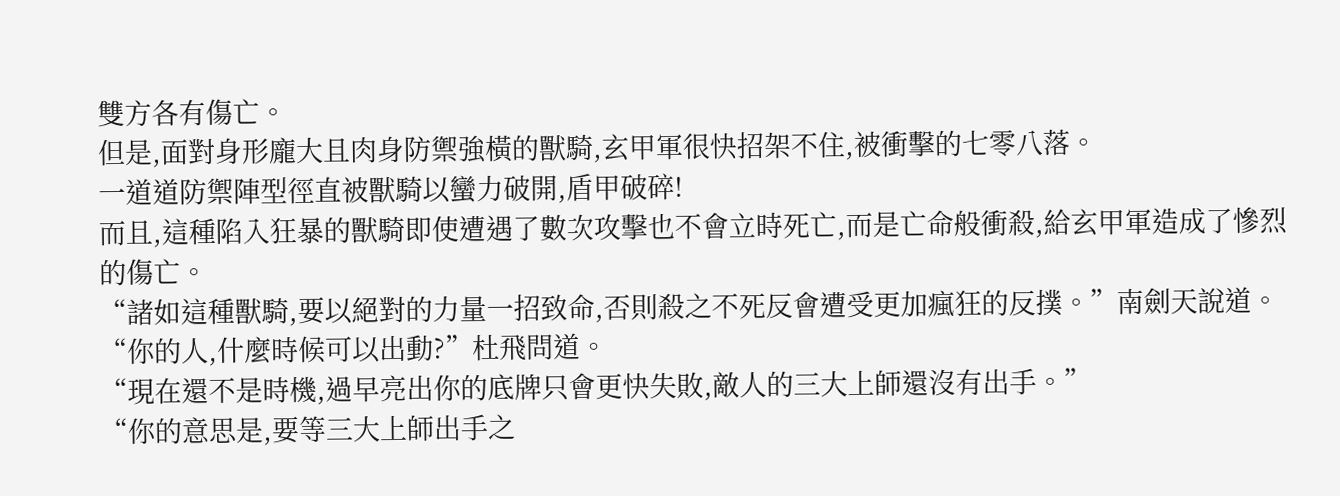雙方各有傷亡。
但是,面對身形龐大且肉身防禦強橫的獸騎,玄甲軍很快招架不住,被衝擊的七零八落。
一道道防禦陣型徑直被獸騎以蠻力破開,盾甲破碎!
而且,這種陷入狂暴的獸騎即使遭遇了數次攻擊也不會立時死亡,而是亡命般衝殺,給玄甲軍造成了慘烈的傷亡。
“諸如這種獸騎,要以絕對的力量一招致命,否則殺之不死反會遭受更加瘋狂的反撲。”南劍天說道。
“你的人,什麼時候可以出動?”杜飛問道。
“現在還不是時機,過早亮出你的底牌只會更快失敗,敵人的三大上師還沒有出手。”
“你的意思是,要等三大上師出手之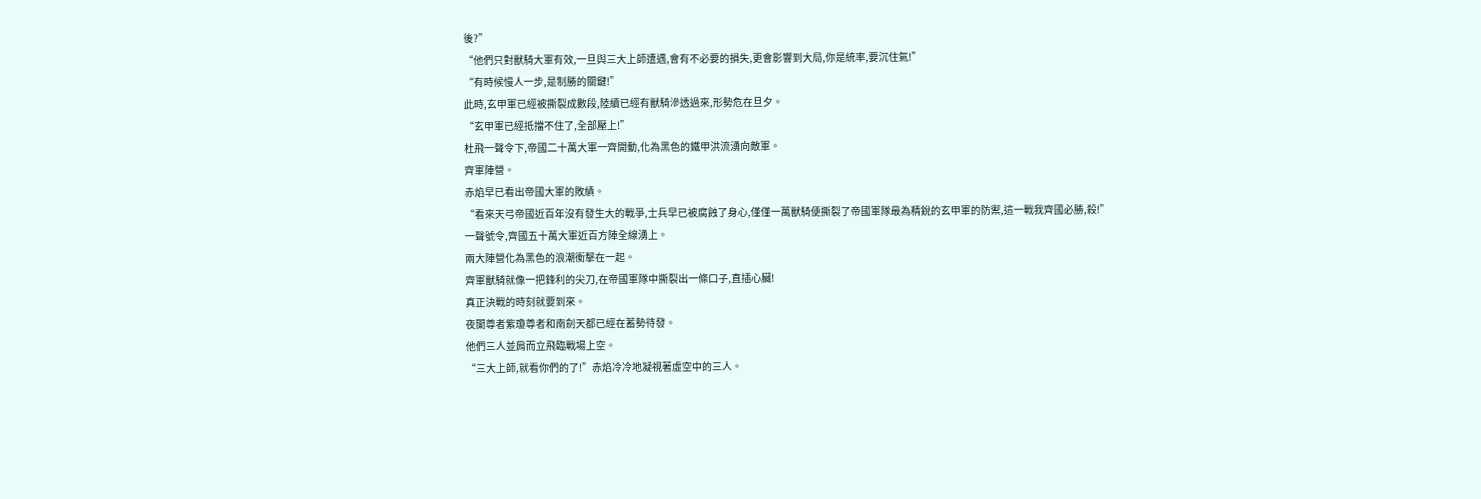後?”
“他們只對獸騎大軍有效,一旦與三大上師遭遇,會有不必要的損失,更會影響到大局,你是統率,要沉住氣!”
“有時候慢人一步,是制勝的關鍵!”
此時,玄甲軍已經被撕裂成數段,陸續已經有獸騎滲透過來,形勢危在旦夕。
“玄甲軍已經抵擋不住了,全部壓上!”
杜飛一聲令下,帝國二十萬大軍一齊開動,化為黑色的鐵甲洪流湧向敵軍。
齊軍陣營。
赤焰早已看出帝國大軍的敗績。
“看來天弓帝國近百年沒有發生大的戰爭,士兵早已被腐蝕了身心,僅僅一萬獸騎便撕裂了帝國軍隊最為精銳的玄甲軍的防禦,這一戰我齊國必勝,殺!”
一聲號令,齊國五十萬大軍近百方陣全線湧上。
兩大陣營化為黑色的浪潮衝擊在一起。
齊軍獸騎就像一把鋒利的尖刀,在帝國軍隊中撕裂出一條口子,直插心臟!
真正決戰的時刻就要到來。
夜闌尊者紫瓊尊者和南劍天都已經在蓄勢待發。
他們三人並肩而立飛臨戰場上空。
“三大上師,就看你們的了!”赤焰冷冷地凝視著虛空中的三人。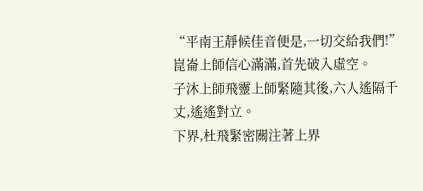“平南王靜候佳音便是,一切交給我們!”崑崙上師信心滿滿,首先破入虛空。
子沐上師飛靈上師緊隨其後,六人遙隔千丈,遙遙對立。
下界,杜飛緊密關注著上界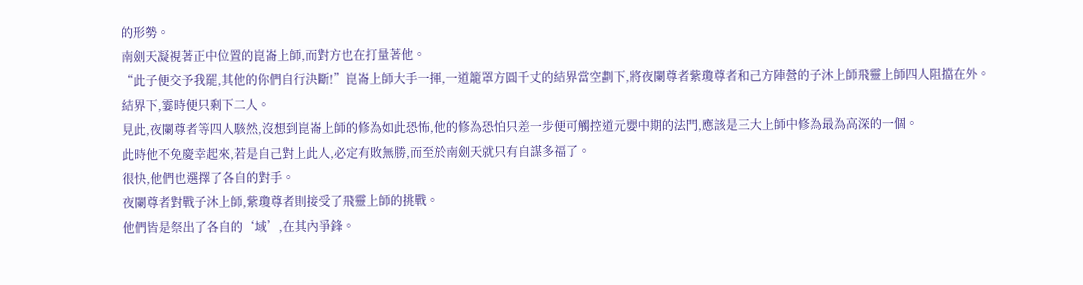的形勢。
南劍天凝視著正中位置的崑崙上師,而對方也在打量著他。
“此子便交予我罷,其他的你們自行決斷!”崑崙上師大手一揮,一道籠罩方圓千丈的結界當空劃下,將夜闌尊者紫瓊尊者和己方陣營的子沐上師飛靈上師四人阻擋在外。
結界下,霎時便只剩下二人。
見此,夜闌尊者等四人駭然,沒想到崑崙上師的修為如此恐怖,他的修為恐怕只差一步便可觸控道元嬰中期的法門,應該是三大上師中修為最為高深的一個。
此時他不免慶幸起來,若是自己對上此人,必定有敗無勝,而至於南劍天就只有自謀多福了。
很快,他們也選擇了各自的對手。
夜闌尊者對戰子沐上師,紫瓊尊者則接受了飛靈上師的挑戰。
他們皆是祭出了各自的‘域’,在其內爭鋒。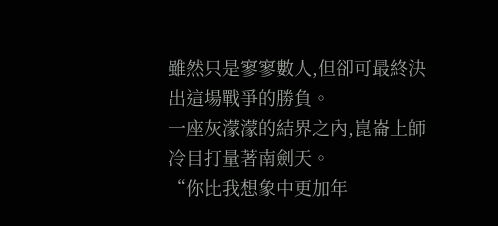雖然只是寥寥數人,但卻可最終決出這場戰爭的勝負。
一座灰濛濛的結界之內,崑崙上師冷目打量著南劍天。
“你比我想象中更加年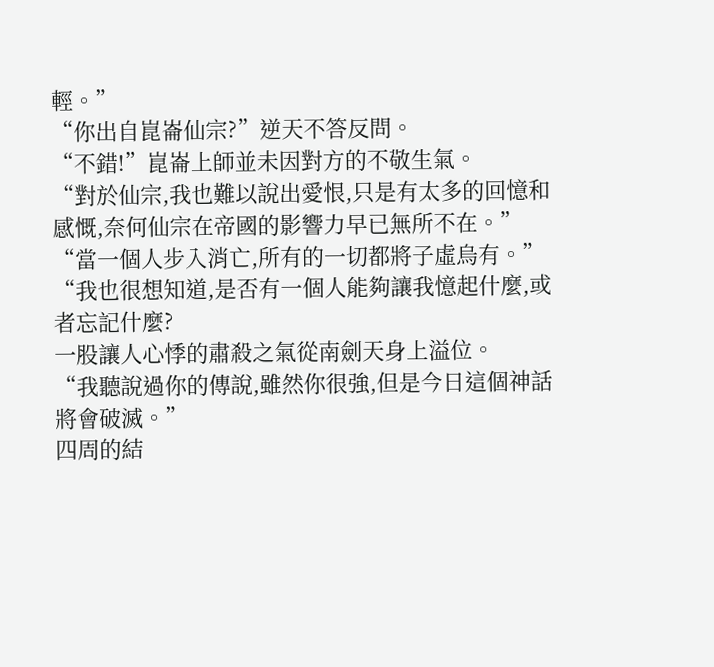輕。”
“你出自崑崙仙宗?”逆天不答反問。
“不錯!”崑崙上師並未因對方的不敬生氣。
“對於仙宗,我也難以說出愛恨,只是有太多的回憶和感慨,奈何仙宗在帝國的影響力早已無所不在。”
“當一個人步入消亡,所有的一切都將子虛烏有。”
“我也很想知道,是否有一個人能夠讓我憶起什麼,或者忘記什麼?
一股讓人心悸的肅殺之氣從南劍天身上溢位。
“我聽說過你的傳說,雖然你很強,但是今日這個神話將會破滅。”
四周的結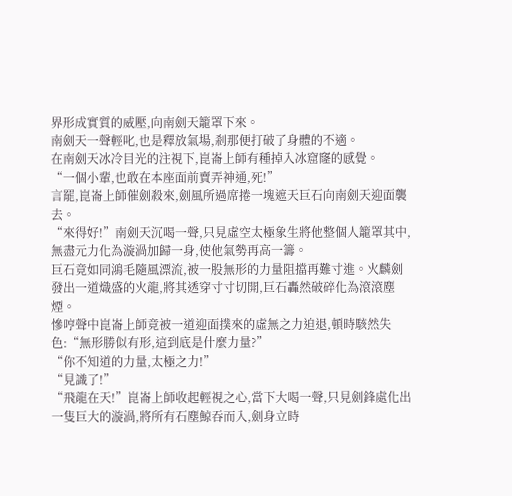界形成實質的威壓,向南劍天籠罩下來。
南劍天一聲輕叱,也是釋放氣場,剎那便打破了身體的不適。
在南劍天冰冷目光的注視下,崑崙上師有種掉入冰窟窿的感覺。
“一個小輩,也敢在本座面前賣弄神通,死!”
言罷,崑崙上師催劍殺來,劍風所過席捲一塊遮天巨石向南劍天迎面襲去。
“來得好!”南劍天沉喝一聲,只見虛空太極象生將他整個人籠罩其中,無盡元力化為漩渦加歸一身,使他氣勢再高一籌。
巨石竟如同鴻毛隨風漂流,被一股無形的力量阻擋再難寸進。火麟劍發出一道熾盛的火龍,將其透穿寸寸切開,巨石轟然破碎化為滾滾塵煙。
慘哼聲中崑崙上師竟被一道迎面撲來的虛無之力迫退,頓時駭然失色:“無形勝似有形,這到底是什麼力量?”
“你不知道的力量,太極之力!”
“見識了!”
“飛龍在天!”崑崙上師收起輕視之心,當下大喝一聲,只見劍鋒處化出一隻巨大的漩渦,將所有石塵鯨吞而入,劍身立時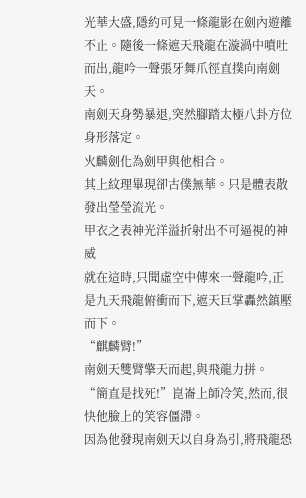光華大盛,隱約可見一條龍影在劍內遊離不止。隨後一條遮天飛龍在漩渦中噴吐而出,龍吟一聲張牙舞爪徑直撲向南劍天。
南劍天身勢暴退,突然腳踏太極八卦方位身形落定。
火麟劍化為劍甲與他相合。
其上紋理畢現卻古僕無華。只是體表散發出瑩瑩流光。
甲衣之表神光洋溢折射出不可逼視的神威
就在這時,只聞虛空中傳來一聲龍吟,正是九天飛龍俯衝而下,遮天巨掌轟然鎮壓而下。
“麒麟臂!”
南劍天雙臂擎天而起,與飛龍力拼。
“簡直是找死!”崑崙上師冷笑,然而,很快他臉上的笑容僵滯。
因為他發現南劍天以自身為引,將飛龍恐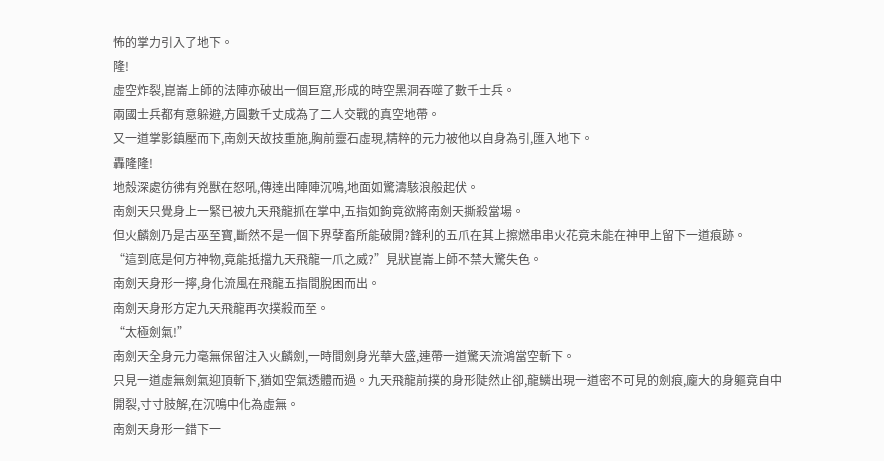怖的掌力引入了地下。
隆!
虛空炸裂,崑崙上師的法陣亦破出一個巨窟,形成的時空黑洞吞噬了數千士兵。
兩國士兵都有意躲避,方圓數千丈成為了二人交戰的真空地帶。
又一道掌影鎮壓而下,南劍天故技重施,胸前靈石虛現,精粹的元力被他以自身為引,匯入地下。
轟隆隆!
地殼深處彷彿有兇獸在怒吼,傳達出陣陣沉鳴,地面如驚濤駭浪般起伏。
南劍天只覺身上一緊已被九天飛龍抓在掌中,五指如鉤竟欲將南劍天撕殺當場。
但火麟劍乃是古巫至寶,斷然不是一個下界孽畜所能破開?鋒利的五爪在其上擦燃串串火花竟未能在神甲上留下一道痕跡。
“這到底是何方神物,竟能抵擋九天飛龍一爪之威?”見狀崑崙上師不禁大驚失色。
南劍天身形一擰,身化流風在飛龍五指間脫困而出。
南劍天身形方定九天飛龍再次撲殺而至。
“太極劍氣!”
南劍天全身元力毫無保留注入火麟劍,一時間劍身光華大盛,連帶一道驚天流鴻當空斬下。
只見一道虛無劍氣迎頂斬下,猶如空氣透體而過。九天飛龍前撲的身形陡然止卻,龍鱗出現一道密不可見的劍痕,龐大的身軀竟自中開裂,寸寸肢解,在沉鳴中化為虛無。
南劍天身形一錯下一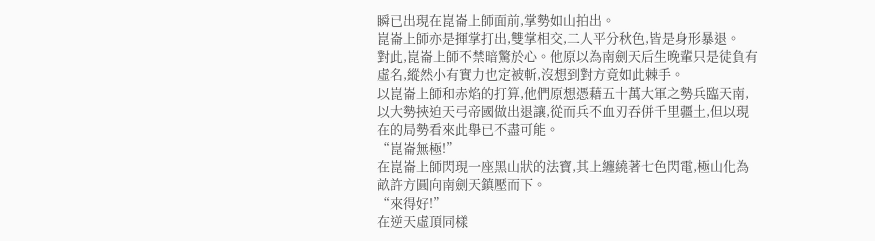瞬已出現在崑崙上師面前,掌勢如山拍出。
崑崙上師亦是揮掌打出,雙掌相交,二人平分秋色,皆是身形暴退。
對此,崑崙上師不禁暗驚於心。他原以為南劍天后生晚輩只是徒負有虛名,縱然小有實力也定被斬,沒想到對方竟如此棘手。
以崑崙上師和赤焰的打算,他們原想憑藉五十萬大軍之勢兵臨天南,以大勢挾迫天弓帝國做出退讓,從而兵不血刃吞併千里疆土,但以現在的局勢看來此舉已不盡可能。
“崑崙無極!”
在崑崙上師閃現一座黑山狀的法寶,其上纏繞著七色閃電,極山化為畝許方圓向南劍天鎮壓而下。
“來得好!”
在逆天虛頂同樣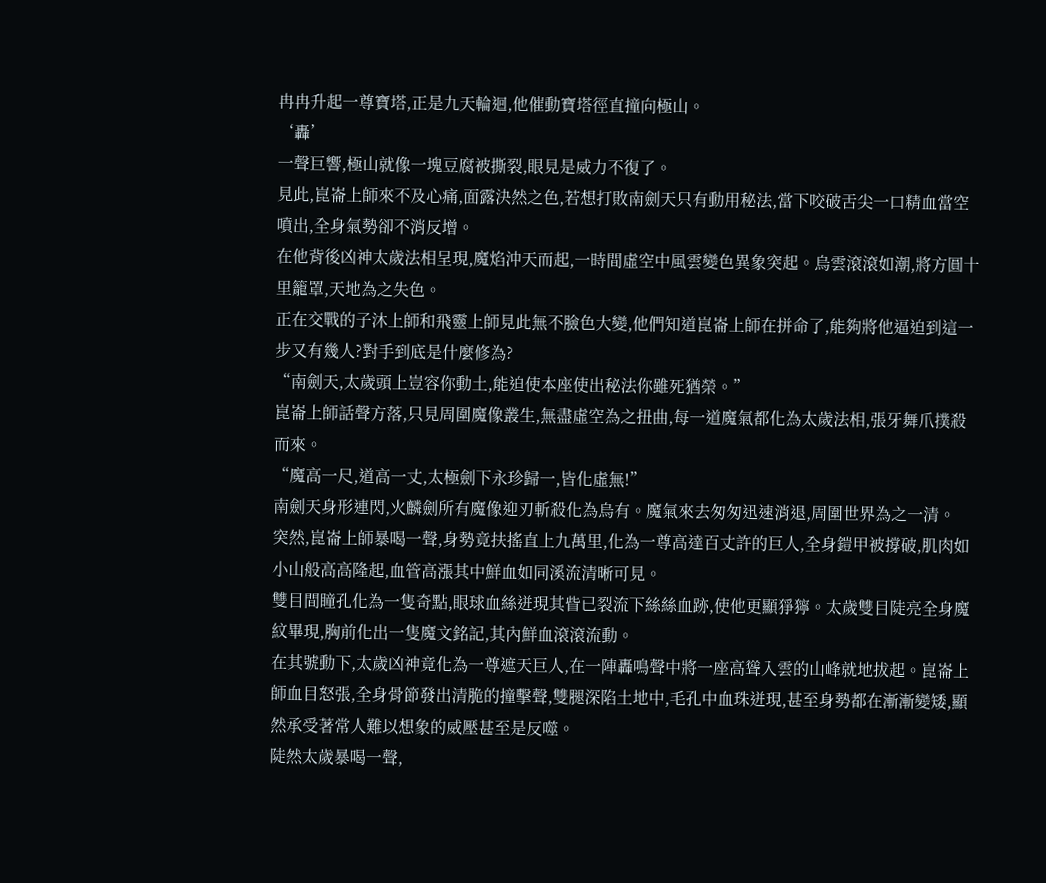冉冉升起一尊寶塔,正是九天輪迴,他催動寶塔徑直撞向極山。
‘轟’
一聲巨響,極山就像一塊豆腐被撕裂,眼見是威力不復了。
見此,崑崙上師來不及心痛,面露決然之色,若想打敗南劍天只有動用秘法,當下咬破舌尖一口精血當空噴出,全身氣勢卻不消反增。
在他背後凶神太歲法相呈現,魔焰沖天而起,一時間虛空中風雲變色異象突起。烏雲滾滾如潮,將方圓十里籠罩,天地為之失色。
正在交戰的子沐上師和飛靈上師見此無不臉色大變,他們知道崑崙上師在拼命了,能夠將他逼迫到這一步又有幾人?對手到底是什麼修為?
“南劍天,太歲頭上豈容你動土,能迫使本座使出秘法你雖死猶榮。”
崑崙上師話聲方落,只見周圍魔像叢生,無盡虛空為之扭曲,每一道魔氣都化為太歲法相,張牙舞爪撲殺而來。
“魔高一尺,道高一丈,太極劍下永珍歸一,皆化虛無!”
南劍天身形連閃,火麟劍所有魔像迎刃斬殺化為烏有。魔氣來去匆匆迅速消退,周圍世界為之一清。
突然,崑崙上師暴喝一聲,身勢竟扶搖直上九萬里,化為一尊高達百丈許的巨人,全身鎧甲被撐破,肌肉如小山般高高隆起,血管高漲其中鮮血如同溪流清晰可見。
雙目間瞳孔化為一隻奇點,眼球血絲迸現其眥已裂流下絲絲血跡,使他更顯猙獰。太歲雙目陡亮全身魔紋畢現,胸前化出一隻魔文銘記,其內鮮血滾滾流動。
在其號動下,太歲凶神竟化為一尊遮天巨人,在一陣轟鳴聲中將一座高聳入雲的山峰就地拔起。崑崙上師血目怒張,全身骨節發出清脆的撞擊聲,雙腿深陷土地中,毛孔中血珠迸現,甚至身勢都在漸漸變矮,顯然承受著常人難以想象的威壓甚至是反噬。
陡然太歲暴喝一聲,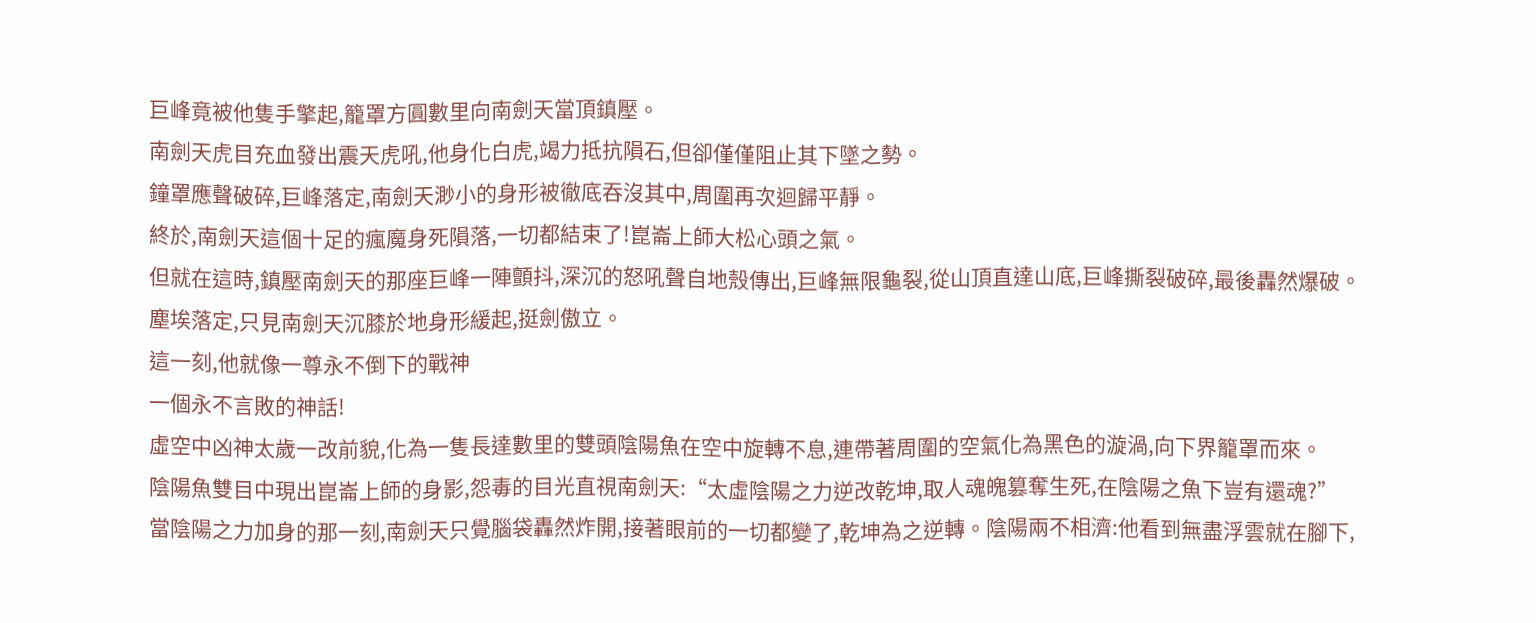巨峰竟被他隻手擎起,籠罩方圓數里向南劍天當頂鎮壓。
南劍天虎目充血發出震天虎吼,他身化白虎,竭力抵抗隕石,但卻僅僅阻止其下墜之勢。
鐘罩應聲破碎,巨峰落定,南劍天渺小的身形被徹底吞沒其中,周圍再次迴歸平靜。
終於,南劍天這個十足的瘋魔身死隕落,一切都結束了!崑崙上師大松心頭之氣。
但就在這時,鎮壓南劍天的那座巨峰一陣顫抖,深沉的怒吼聲自地殼傳出,巨峰無限龜裂,從山頂直達山底,巨峰撕裂破碎,最後轟然爆破。
塵埃落定,只見南劍天沉膝於地身形緩起,挺劍傲立。
這一刻,他就像一尊永不倒下的戰神
一個永不言敗的神話!
虛空中凶神太歲一改前貌,化為一隻長達數里的雙頭陰陽魚在空中旋轉不息,連帶著周圍的空氣化為黑色的漩渦,向下界籠罩而來。
陰陽魚雙目中現出崑崙上師的身影,怨毒的目光直視南劍天:“太虛陰陽之力逆改乾坤,取人魂魄篡奪生死,在陰陽之魚下豈有還魂?”
當陰陽之力加身的那一刻,南劍天只覺腦袋轟然炸開,接著眼前的一切都變了,乾坤為之逆轉。陰陽兩不相濟:他看到無盡浮雲就在腳下,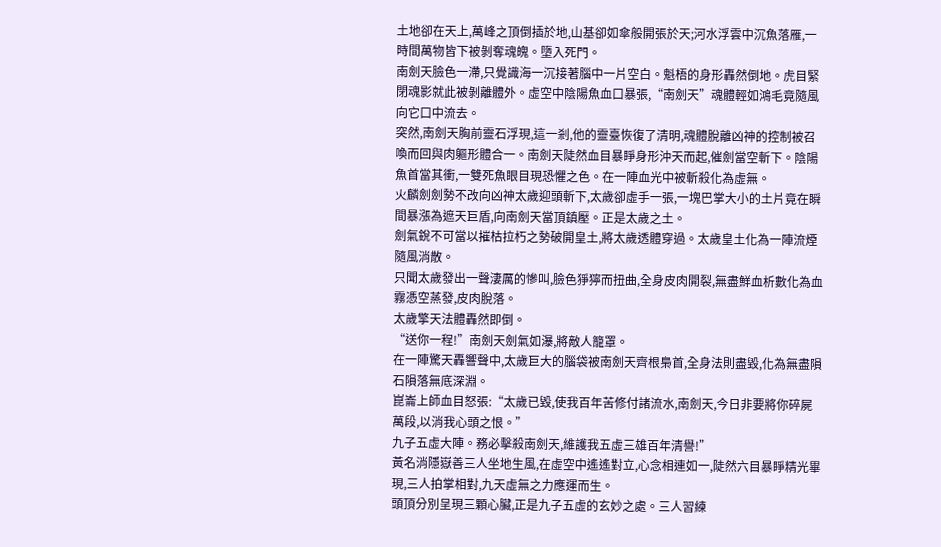土地卻在天上,萬峰之頂倒插於地,山基卻如傘般開張於天;河水浮雲中沉魚落雁,一時間萬物皆下被剝奪魂魄。墮入死門。
南劍天臉色一滯,只覺識海一沉接著腦中一片空白。魁梧的身形轟然倒地。虎目緊閉魂影就此被剝離體外。虛空中陰陽魚血口暴張,“南劍天”魂體輕如鴻毛竟隨風向它口中流去。
突然,南劍天胸前靈石浮現,這一剎,他的靈臺恢復了清明,魂體脫離凶神的控制被召喚而回與肉軀形體合一。南劍天陡然血目暴睜身形沖天而起,催劍當空斬下。陰陽魚首當其衝,一雙死魚眼目現恐懼之色。在一陣血光中被斬殺化為虛無。
火麟劍劍勢不改向凶神太歲迎頭斬下,太歲卻虛手一張,一塊巴掌大小的土片竟在瞬間暴漲為遮天巨盾,向南劍天當頂鎮壓。正是太歲之土。
劍氣銳不可當以摧枯拉朽之勢破開皇土,將太歲透體穿過。太歲皇土化為一陣流煙隨風消散。
只聞太歲發出一聲淒厲的慘叫,臉色猙獰而扭曲,全身皮肉開裂,無盡鮮血析數化為血霧憑空蒸發,皮肉脫落。
太歲擎天法體轟然即倒。
“送你一程!”南劍天劍氣如瀑,將敵人籠罩。
在一陣驚天轟響聲中,太歲巨大的腦袋被南劍天齊根梟首,全身法則盡毀,化為無盡隕石隕落無底深淵。
崑崙上師血目怒張:“太歲已毀,使我百年苦修付諸流水,南劍天,今日非要將你碎屍萬段,以消我心頭之恨。”
九子五虛大陣。務必擊殺南劍天,維護我五虛三雄百年清譽!”
黃名消隱嶽善三人坐地生風,在虛空中遙遙對立,心念相連如一,陡然六目暴睜精光畢現,三人拍掌相對,九天虛無之力應運而生。
頭頂分別呈現三顆心臟,正是九子五虛的玄妙之處。三人習練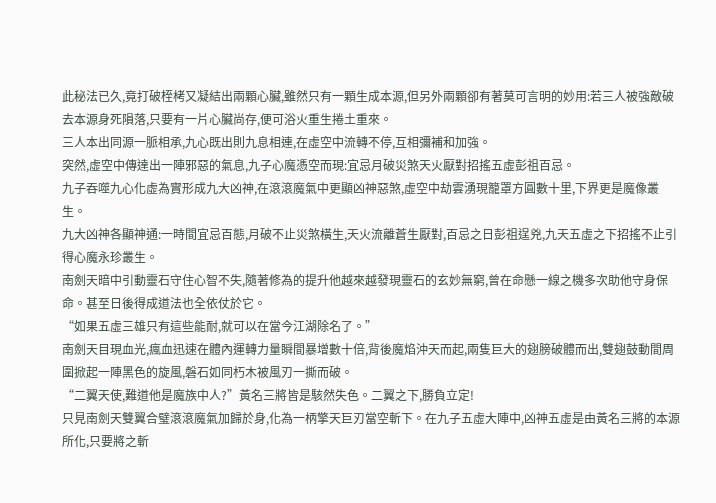此秘法已久,竟打破桎栲又凝結出兩顆心臟,雖然只有一顆生成本源,但另外兩顆卻有著莫可言明的妙用:若三人被強敵破去本源身死隕落,只要有一片心臟尚存,便可浴火重生捲土重來。
三人本出同源一脈相承,九心既出則九息相連,在虛空中流轉不停,互相彌補和加強。
突然,虛空中傳達出一陣邪惡的氣息,九子心魔憑空而現:宜忌月破災煞天火厭對招搖五虛彭祖百忌。
九子吞噬九心化虛為實形成九大凶神,在滾滾魔氣中更顯凶神惡煞,虛空中劫雲湧現籠罩方圓數十里,下界更是魔像叢生。
九大凶神各顯神通:一時間宜忌百態,月破不止災煞橫生,天火流離蒼生厭對,百忌之日彭祖逞兇,九天五虛之下招搖不止引得心魔永珍叢生。
南劍天暗中引動靈石守住心智不失,隨著修為的提升他越來越發現靈石的玄妙無窮,曾在命懸一線之機多次助他守身保命。甚至日後得成道法也全依仗於它。
“如果五虛三雄只有這些能耐,就可以在當今江湖除名了。”
南劍天目現血光,瘋血迅速在體內運轉力量瞬間暴增數十倍,背後魔焰沖天而起,兩隻巨大的翅膀破體而出,雙翅鼓動間周圍掀起一陣黑色的旋風,磐石如同朽木被風刃一撕而破。
“二翼天使,難道他是魔族中人?”黃名三將皆是駭然失色。二翼之下,勝負立定!
只見南劍天雙翼合璧滾滾魔氣加歸於身,化為一柄擎天巨刃當空斬下。在九子五虛大陣中,凶神五虛是由黃名三將的本源所化,只要將之斬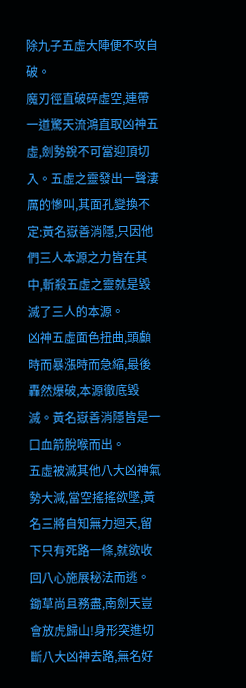除九子五虛大陣便不攻自破。
魔刃徑直破碎虛空,連帶一道驚天流鴻直取凶神五虛,劍勢銳不可當迎頂切入。五虛之靈發出一聲淒厲的慘叫,其面孔變換不定:黃名嶽善消隱,只因他們三人本源之力皆在其中,斬殺五虛之靈就是毀滅了三人的本源。
凶神五虛面色扭曲,頭顱時而暴漲時而急縮,最後轟然爆破,本源徹底毀滅。黃名嶽善消隱皆是一口血箭脫喉而出。
五虛被滅其他八大凶神氣勢大減,當空搖搖欲墜,黃名三將自知無力迴天,留下只有死路一條,就欲收回八心施展秘法而逃。
鋤草尚且務盡,南劍天豈會放虎歸山!身形突進切斷八大凶神去路,無名好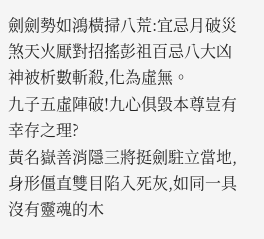劍劍勢如鴻橫掃八荒:宜忌月破災煞天火厭對招搖彭祖百忌八大凶神被析數斬殺,化為虛無。
九子五虛陣破!九心俱毀本尊豈有幸存之理?
黃名嶽善消隱三將挺劍駐立當地,身形僵直雙目陷入死灰,如同一具沒有靈魂的木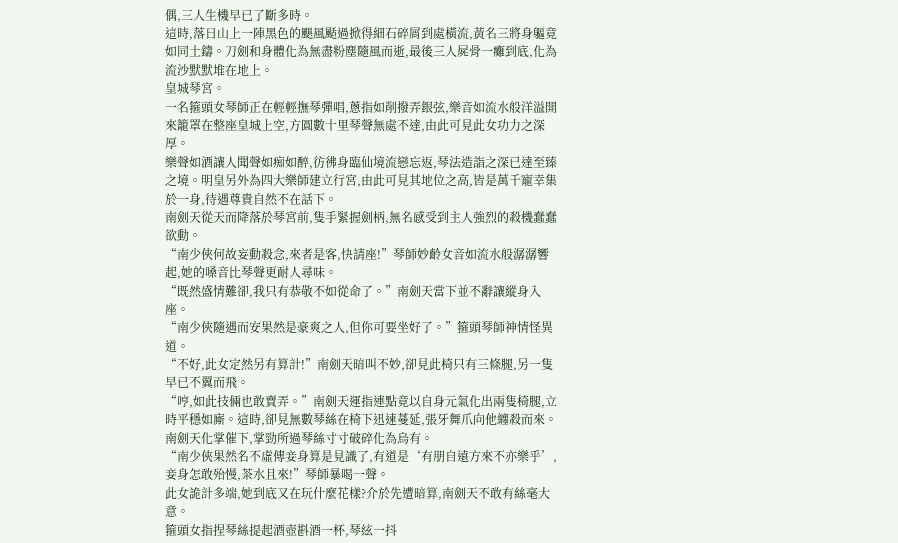偶,三人生機早已了斷多時。
這時,落日山上一陣黑色的颶風颳過掀得細石碎屑到處橫流,黃名三將身軀竟如同土鑄。刀劍和身體化為無盡粉塵隨風而逝,最後三人屍骨一癱到底,化為流沙默默堆在地上。
皇城琴宮。
一名箍頭女琴師正在輕輕撫琴彈唱,蔥指如削撥弄銀弦,樂音如流水般洋溢開來籠罩在整座皇城上空,方圓數十里琴聲無處不達,由此可見此女功力之深厚。
樂聲如酒讓人聞聲如痴如醉,彷彿身臨仙境流戀忘返,琴法造詣之深已達至臻之境。明皇另外為四大樂師建立行宮,由此可見其地位之高,皆是萬千寵幸集於一身,待遇尊貴自然不在話下。
南劍天從天而降落於琴宮前,隻手緊握劍柄,無名感受到主人強烈的殺機蠢蠢欲動。
“南少俠何故妄動殺念,來者是客,快請座!”琴師妙齡女音如流水般潺潺響起,她的嗓音比琴聲更耐人尋味。
“既然盛情難卻,我只有恭敬不如從命了。”南劍天當下並不辭讓縱身入座。
“南少俠隨遇而安果然是豪爽之人,但你可要坐好了。”箍頭琴師神情怪異道。
“不好,此女定然另有算計!”南劍天暗叫不妙,卻見此椅只有三條腿,另一隻早已不翼而飛。
“哼,如此技倆也敢賣弄。”南劍天運指連點竟以自身元氣化出兩隻椅腿,立時平穩如廝。這時,卻見無數琴絲在椅下迅速蔓延,張牙舞爪向他纏殺而來。南劍天化掌催下,掌勁所過琴絲寸寸破碎化為烏有。
“南少俠果然名不虛傳妾身算是見識了,有道是‘有朋自遠方來不亦樂乎’,妾身怎敢殆慢,茶水且來!”琴師暴喝一聲。
此女詭計多端,她到底又在玩什麼花樣?介於先遭暗算,南劍天不敢有絲毫大意。
箍頭女指捏琴絲提起酒壺斟酒一杯,琴絃一抖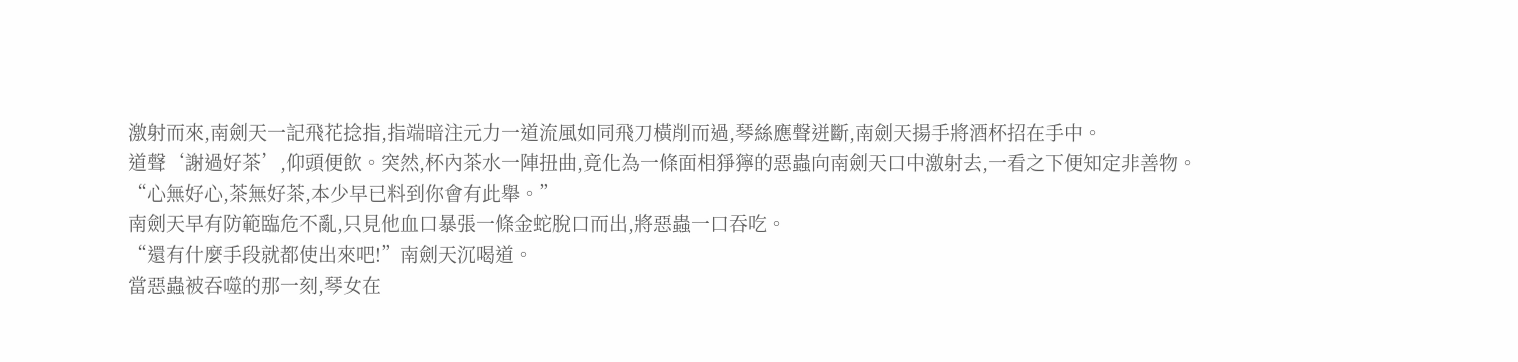激射而來,南劍天一記飛花捻指,指端暗注元力一道流風如同飛刀橫削而過,琴絲應聲迸斷,南劍天揚手將酒杯招在手中。
道聲‘謝過好茶’,仰頭便飲。突然,杯內茶水一陣扭曲,竟化為一條面相猙獰的惡蟲向南劍天口中激射去,一看之下便知定非善物。
“心無好心,茶無好茶,本少早已料到你會有此舉。”
南劍天早有防範臨危不亂,只見他血口暴張一條金蛇脫口而出,將惡蟲一口吞吃。
“還有什麼手段就都使出來吧!”南劍天沉喝道。
當惡蟲被吞噬的那一刻,琴女在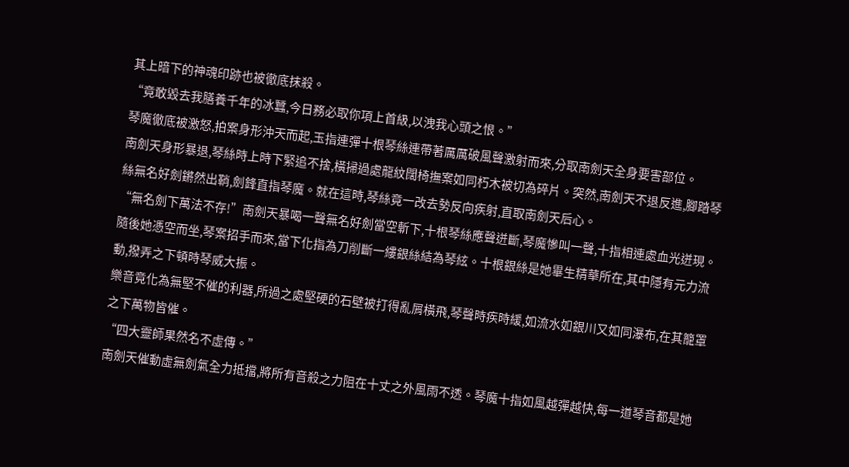其上暗下的神魂印跡也被徹底抹殺。
“竟敢毀去我膳養千年的冰蠶,今日務必取你項上首級,以洩我心頭之恨。”
琴魔徹底被激怒,拍案身形沖天而起,玉指連彈十根琴絲連帶著厲厲破風聲激射而來,分取南劍天全身要害部位。
南劍天身形暴退,琴絲時上時下緊追不捨,橫掃過處龍紋闊椅撫案如同朽木被切為碎片。突然,南劍天不退反進,腳踏琴絲無名好劍鏘然出鞘,劍鋒直指琴魔。就在這時,琴絲竟一改去勢反向疾射,直取南劍天后心。
“無名劍下萬法不存!”南劍天暴喝一聲無名好劍當空斬下,十根琴絲應聲迸斷,琴魔慘叫一聲,十指相連處血光迸現。
隨後她憑空而坐,琴案招手而來,當下化指為刀削斷一縷銀絲結為琴絃。十根銀絲是她畢生精華所在,其中隱有元力流動,撥弄之下頓時琴威大振。
樂音竟化為無堅不催的利器,所過之處堅硬的石壁被打得亂屑橫飛,琴聲時疾時緩,如流水如銀川又如同瀑布,在其籠罩之下萬物皆催。
“四大靈師果然名不虛傳。”
南劍天催動虛無劍氣全力抵擋,將所有音殺之力阻在十丈之外風雨不透。琴魔十指如風越彈越快,每一道琴音都是她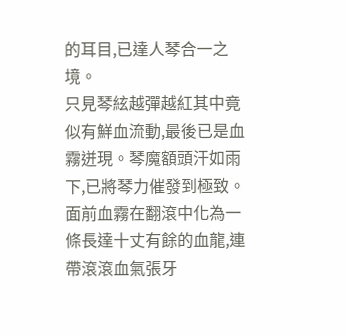的耳目,已達人琴合一之境。
只見琴絃越彈越紅其中竟似有鮮血流動,最後已是血霧迸現。琴魔額頭汗如雨下,已將琴力催發到極致。面前血霧在翻滾中化為一條長達十丈有餘的血龍,連帶滾滾血氣張牙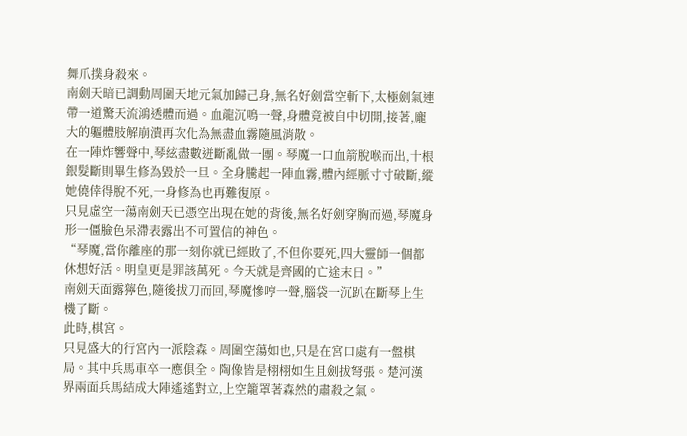舞爪撲身殺來。
南劍天暗已調動周圍天地元氣加歸己身,無名好劍當空斬下,太極劍氣連帶一道驚天流鴻透體而過。血龍沉鳴一聲,身體竟被自中切開,接著,龐大的軀體肢解崩潰再次化為無盡血霧隨風消散。
在一陣炸響聲中,琴絃盡數迸斷亂做一團。琴魔一口血箭脫喉而出,十根銀髮斷則畢生修為毀於一旦。全身騰起一陣血霧,體內經脈寸寸破斷,縱她僥倖得脫不死,一身修為也再難復原。
只見虛空一蕩南劍天已憑空出現在她的背後,無名好劍穿胸而過,琴魔身形一僵臉色呆滯表露出不可置信的神色。
“琴魔,當你離座的那一刻你就已經敗了,不但你要死,四大靈師一個都休想好活。明皇更是罪該萬死。今天就是齊國的亡途末日。”
南劍天面露獰色,隨後拔刀而回,琴魔慘哼一聲,腦袋一沉趴在斷琴上生機了斷。
此時,棋宮。
只見盛大的行宮內一派陰森。周圍空蕩如也,只是在宮口處有一盤棋局。其中兵馬車卒一應俱全。陶像皆是栩栩如生且劍拔弩張。楚河漢界兩面兵馬結成大陣遙遙對立,上空籠罩著森然的肅殺之氣。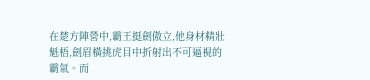在楚方陣營中,霸王挺劍傲立,他身材精壯魁梧,劍眉橫挑虎目中折射出不可逼視的霸氣。而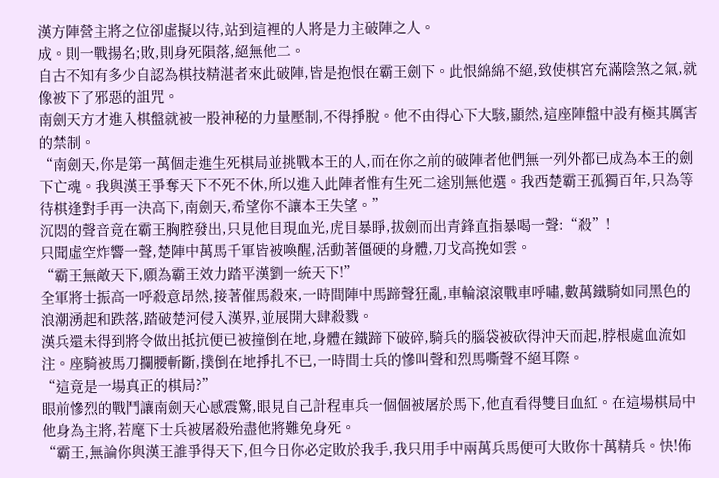漢方陣營主將之位卻虛擬以待,站到這裡的人將是力主破陣之人。
成。則一戰揚名;敗,則身死隕落,絕無他二。
自古不知有多少自認為棋技精湛者來此破陣,皆是抱恨在霸王劍下。此恨綿綿不絕,致使棋宮充滿陰煞之氣,就像被下了邪惡的詛咒。
南劍天方才進入棋盤就被一股神秘的力量壓制,不得掙脫。他不由得心下大駭,顯然,這座陣盤中設有極其厲害的禁制。
“南劍天,你是第一萬個走進生死棋局並挑戰本王的人,而在你之前的破陣者他們無一列外都已成為本王的劍下亡魂。我與漢王爭奪天下不死不休,所以進入此陣者惟有生死二途別無他選。我西楚霸王孤獨百年,只為等待棋逢對手再一決高下,南劍天,希望你不讓本王失望。”
沉悶的聲音竟在霸王胸腔發出,只見他目現血光,虎目暴睜,拔劍而出青鋒直指暴喝一聲:“殺”!
只聞虛空炸響一聲,楚陣中萬馬千軍皆被喚醒,活動著僵硬的身體,刀戈高挽如雲。
“霸王無敵天下,願為霸王效力踏平漢劉一統天下!”
全軍將士振高一呼殺意昂然,接著催馬殺來,一時間陣中馬蹄聲狂亂,車輪滾滾戰車呼嘯,數萬鐵騎如同黑色的浪潮湧起和跌落,踏破楚河侵入漢界,並展開大肆殺戮。
漢兵還未得到將令做出抵抗便已被撞倒在地,身體在鐵蹄下破碎,騎兵的腦袋被砍得沖天而起,脖根處血流如注。座騎被馬刀攔腰斬斷,撲倒在地掙扎不已,一時間士兵的慘叫聲和烈馬嘶聲不絕耳際。
“這竟是一場真正的棋局?”
眼前慘烈的戰鬥讓南劍天心感震驚,眼見自己計程車兵一個個被屠於馬下,他直看得雙目血紅。在這場棋局中他身為主將,若麾下士兵被屠殺殆盡他將難免身死。
“霸王,無論你與漢王誰爭得天下,但今日你必定敗於我手,我只用手中兩萬兵馬便可大敗你十萬精兵。快!佈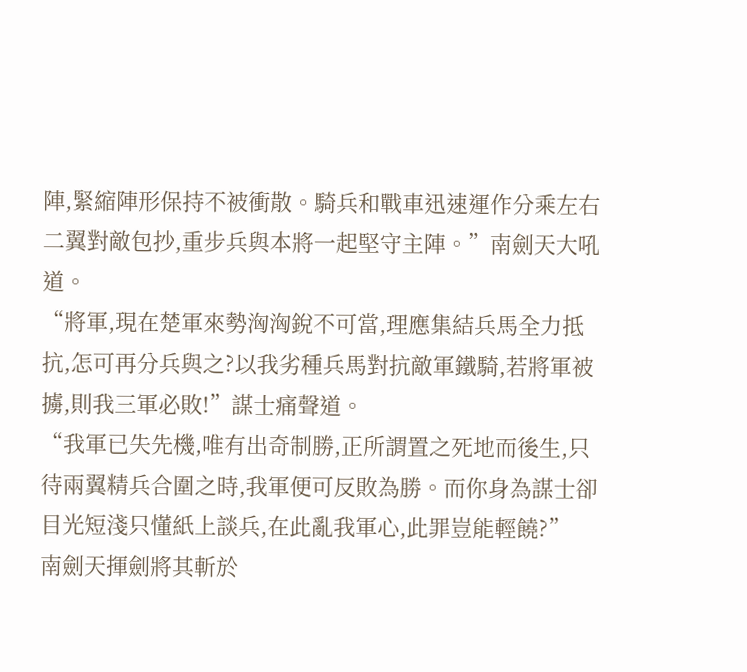陣,緊縮陣形保持不被衝散。騎兵和戰車迅速運作分乘左右二翼對敵包抄,重步兵與本將一起堅守主陣。”南劍天大吼道。
“將軍,現在楚軍來勢洶洶銳不可當,理應集結兵馬全力抵抗,怎可再分兵與之?以我劣種兵馬對抗敵軍鐵騎,若將軍被擄,則我三軍必敗!”謀士痛聲道。
“我軍已失先機,唯有出奇制勝,正所謂置之死地而後生,只待兩翼精兵合圍之時,我軍便可反敗為勝。而你身為謀士卻目光短淺只懂紙上談兵,在此亂我軍心,此罪豈能輕饒?”
南劍天揮劍將其斬於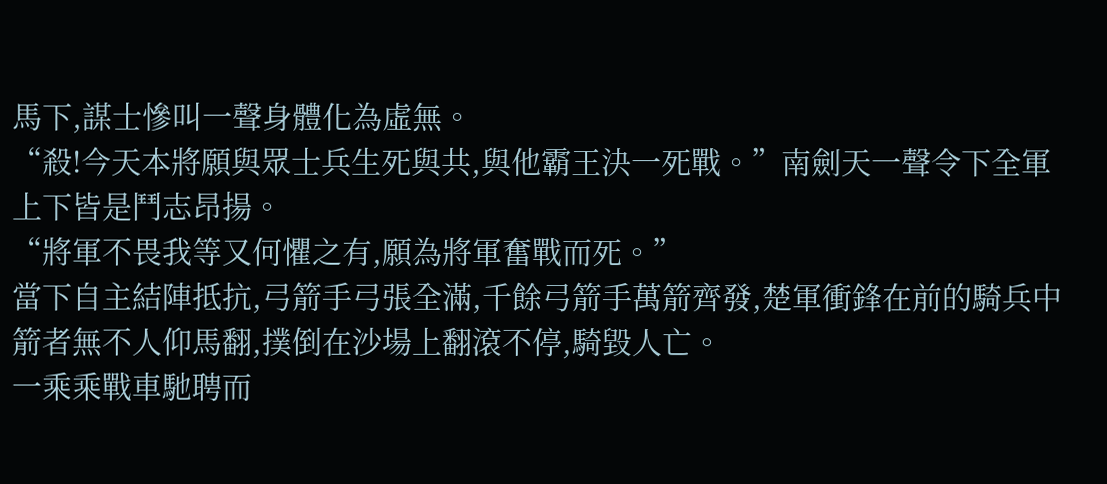馬下,謀士慘叫一聲身體化為虛無。
“殺!今天本將願與眾士兵生死與共,與他霸王決一死戰。”南劍天一聲令下全軍上下皆是鬥志昂揚。
“將軍不畏我等又何懼之有,願為將軍奮戰而死。”
當下自主結陣抵抗,弓箭手弓張全滿,千餘弓箭手萬箭齊發,楚軍衝鋒在前的騎兵中箭者無不人仰馬翻,撲倒在沙場上翻滾不停,騎毀人亡。
一乘乘戰車馳聘而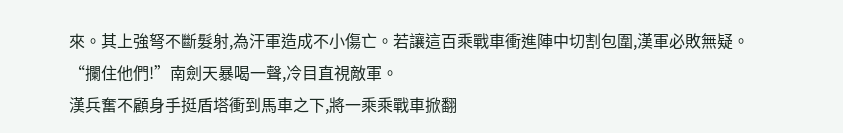來。其上強弩不斷髮射,為汗軍造成不小傷亡。若讓這百乘戰車衝進陣中切割包圍,漢軍必敗無疑。
“攔住他們!”南劍天暴喝一聲,冷目直視敵軍。
漢兵奮不顧身手挺盾塔衝到馬車之下,將一乘乘戰車掀翻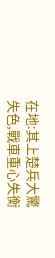在地:其上楚兵大驚失色,戰車重心失衡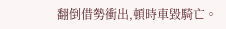翻倒借勢衝出,頓時車毀騎亡。